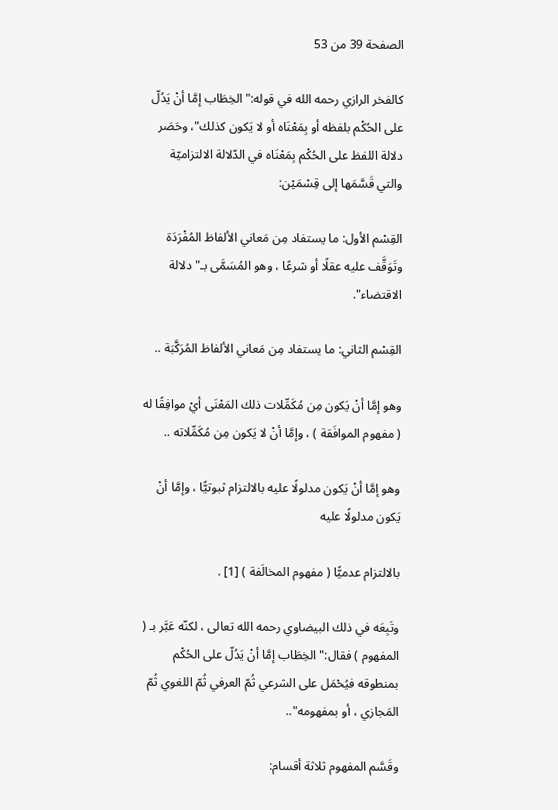الصفحة 39 من 53

كالفخر الرازي رحمه الله في قوله:"الخِطَاب إمَّا أنْ يَدُلّ على الحُكْم بلفظه أو بِمَعْنَاه أو لا يَكون كذلك"، وحَصَر دلالة اللفظ على الحُكْم بِمَعْنَاه في الدّلالة الالتزاميّة والتي قَسَّمَها إلى قِسْمَيْن:

القِسْم الأول: ما يستفاد مِن مَعاني الألفاظ المُفْرَدَة وتَوَقَّف عليه عقلًا أو شرعًا ، وهو المُسَمَّى بـ"دلالة الاقتضاء".

القِسْم الثاني: ما يستفاد مِن مَعاني الألفاظ المُرَكَّبَة ..

وهو إمَّا أنْ يَكون مِن مُكَمِّلات ذلك المَعْنَى أيْ موافِقًا له ( مفهوم الموافَقة ) ، وإمَّا أنْ لا يَكون مِن مُكَمِّلاته ..

وهو إمَّا أنْ يَكون مدلولًا عليه بالالتزام ثبوتيًّا ، وإمَّا أنْ يَكون مدلولًا عليه

بالالتزام عدميًّا ( مفهوم المخالَفة ) [1] .

وتَبِعَه في ذلك البيضاوي رحمه الله تعالى ، لكنّه عَبَّر بـ ( المفهوم ) فقال:"الخِطَاب إمَّا أنْ يَدُلّ على الحُكْم بمنطوقه فيُحْمَل على الشرعي ثُمّ العرفي ثُمّ اللغوي ثُمّ المَجازي ، أو بمفهومه"..

وقَسَّم المفهوم ثلاثة أقسام: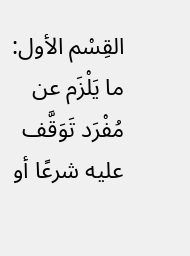القِسْم الأول: ما يَلْزَم عن مُفْرَد تَوَقَّف عليه شرعًا أو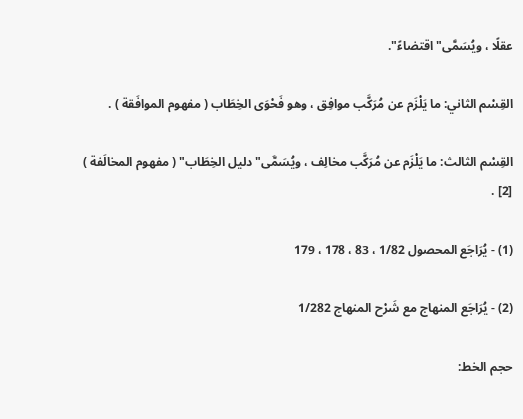عقلًا ، ويُسَمَّى"اقتضاءً".

القِسْم الثاني: ما يَلْزَم عن مُرَكَّب موافِق ، وهو فَحْوَى الخِطَاب ( مفهوم الموافَقة ) .

القِسْم الثالث: ما يَلْزَم عن مُرَكَّب مخالِف ، ويُسَمَّى"دليل الخِطَاب" ( مفهوم المخالَفة ) [2] .

(1) - يُرَاجَع المحصول 1/82 ، 83 ، 178 ، 179

(2) - يُرَاجَع المنهاج مع شَرْح المنهاج 1/282

حجم الخط: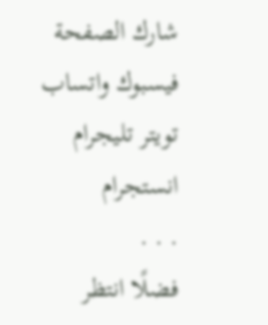شارك الصفحة
فيسبوك واتساب تويتر تليجرام انستجرام
. . .
فضلًا انتظر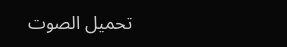تحميل الصوت